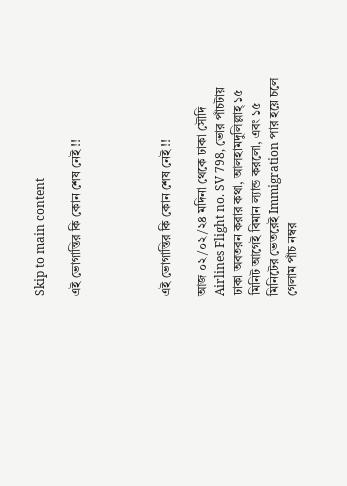Skip to main content

এই ভোগান্তির কি কোন শেষ নেই !!




এই ভোগান্তির কি কোন শেষ নেই !!

আজ ০২/০২/২৪ মদিনা থেকে ঢাকা সৌদি Airlines Flight no. SV 798, ভোর পাঁচটায় ঢাকা অবতরন করার কথা, আলহামদুলিল্লাহ্ ১৫ মিনিট আগেই বিমান ল্যান্ড করলো, এবং ১৫ মিনিটের ভেতরেই Immigration পার হয়ে চলে গেলাম পাঁচ নম্বর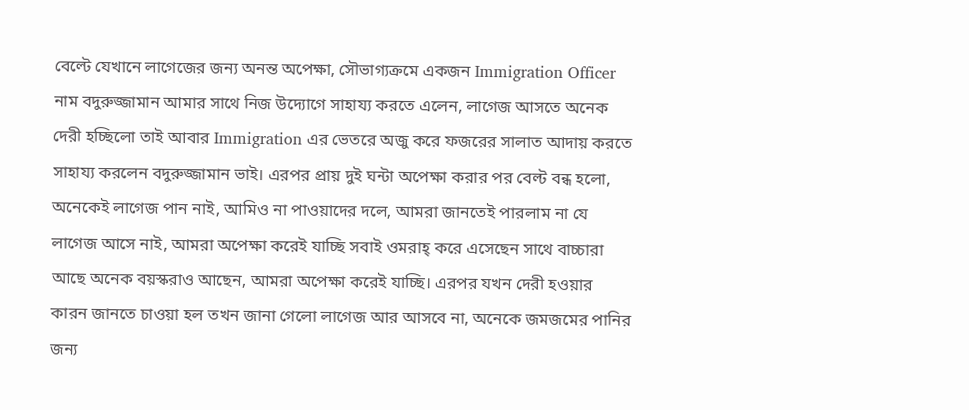বেল্টে যেখানে লাগেজের জন্য অনন্ত অপেক্ষা, সৌভাগ্যক্রমে একজন Immigration Officer নাম বদুরুজ্জামান আমার সাথে নিজ উদ্যোগে সাহায্য করতে এলেন, লাগেজ আসতে অনেক দেরী হচ্ছিলো তাই আবার Immigration এর ভেতরে অজু করে ফজরের সালাত আদায় করতে সাহায্য করলেন বদুরুজ্জামান ভাই। এরপর প্রায় দুই ঘন্টা অপেক্ষা করার পর বেল্ট বন্ধ হলো, অনেকেই লাগেজ পান নাই, আমিও না পাওয়াদের দলে, আমরা জানতেই পারলাম না যে লাগেজ আসে নাই, আমরা অপেক্ষা করেই যাচ্ছি সবাই ওমরাহ্ করে এসেছেন সাথে বাচ্চারা আছে অনেক বয়স্করাও আছেন, আমরা অপেক্ষা করেই যাচ্ছি। এরপর যখন দেরী হওয়ার কারন জানতে চাওয়া হল তখন জানা গেলো লাগেজ আর আসবে না, অনেকে জমজমের পানির জন্য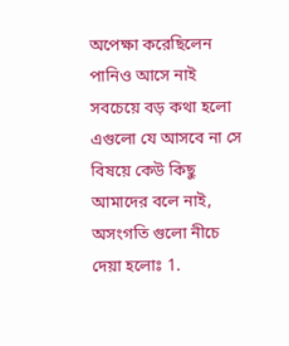অপেক্ষা করেছিলেন পানিও আসে নাই সবচেয়ে বড় কথা হলো এগুলো যে আসবে না সে বিষয়ে কেউ কিছু আমাদের বলে নাই, অসংগতি গুলো নীচে দেয়া হলোঃ 1.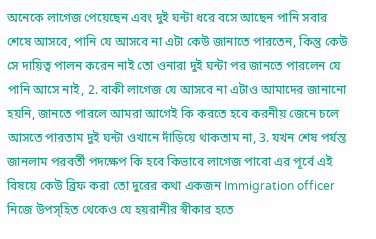অনেকে লাগেজ পেয়েছেন এবং দুই ঘন্টা ধরে বসে আছেন পানি সবার শেষে আসবে, পানি যে আসবে না এটা কেউ জানাতে পারতেন, কিন্তু কেউ সে দায়িত্ব পালন করেন নাই তো ওনারা দুই ঘন্টা পর জানতে পারলেন যে পানি আসে নাই, 2. বাকী লাগেজ যে আসবে না এটাও আমাদের জানানো হয়নি, জানতে পারলে আমরা আগেই কি করতে হবে করনীয় জেনে চলে আসতে পারতাম দুই ঘন্টা ওখানে দাঁড়িয়ে থাকতাম না, 3. যখন শেষ পর্যন্ত জানলাম পরবর্তী পদক্ষেপ কি হবে কিভাবে লাগেজ পাবো এর পূর্বে এই বিষয়ে কেউ ব্রিফ করা তো দুরের কথা একজন Immigration officer নিজে উপস্হিত থেকেও যে হয়রানীর স্বীকার হতে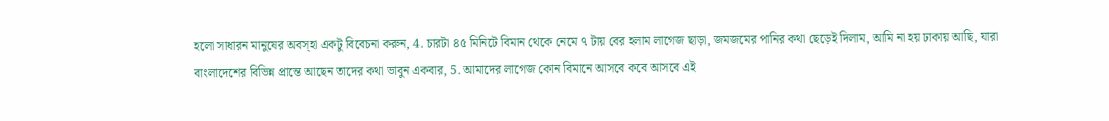হলো সাধারন মানুষের অবস্হা একটু বিবেচনা করুন, 4. চারটা ৪৫ মিনিটে বিমান থেকে নেমে ৭ টায় বের হলাম লাগেজ ছাড়া, জমজমের পানির কথা ছেড়েই দিলাম, আমি না হয় ঢাকায় আছি, যারা বাংলাদেশের বিভিন্ন প্রান্তে আছেন তাদের কথা ভাবুন একবার, 5. আমাদের লাগেজ কোন বিমানে আসবে কবে আসবে এই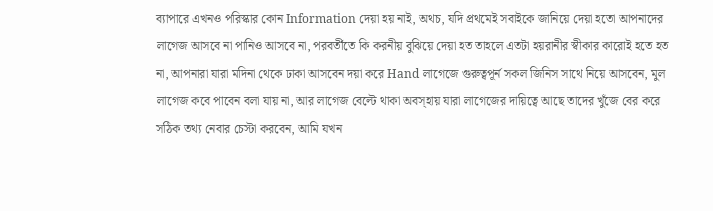ব্যাপারে এখনও পরিস্কার কোন Information দেয়া হয় নাই, অথচ, যদি প্রথমেই সবাইকে জানিয়ে দেয়া হতো আপনাদের লাগেজ আসবে না পানিও আসবে না, পরবর্তীতে কি করনীয় বুঝিয়ে দেয়া হত তাহলে এতটা হয়রানীর স্বীকার কারোই হতে হত না, আপনারা যারা মদিনা থেকে ঢাকা আসবেন দয়া করে Hand লাগেজে গুরুত্বপূর্ন সকল জিনিস সাথে নিয়ে আসবেন, মুল লাগেজ কবে পাবেন বলা যায় না, আর লাগেজ বেল্টে থাকা অবস্হায় যারা লাগেজের দায়িত্বে আছে তাদের খুঁজে বের করে সঠিক তথ্য নেবার চেস্টা করবেন, আমি যখন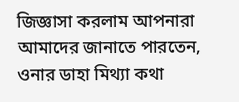জিজ্ঞাসা করলাম আপনারা আমাদের জানাতে পারতেন, ওনার ডাহা মিথ্যা কথা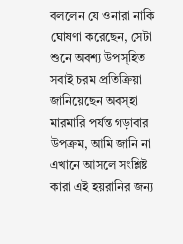বললেন যে ওনারা নাকি ঘোষণা করেছেন, সেটা শুনে অবশ্য উপস্হিত সবাই চরম প্রতিক্রিয়া জানিয়েছেন অবস্হা মারমারি পর্যন্ত গড়াবার উপক্রম, আমি জানি না এখানে আসলে সংশ্লিষ্ট কারা এই হয়রানির জন্য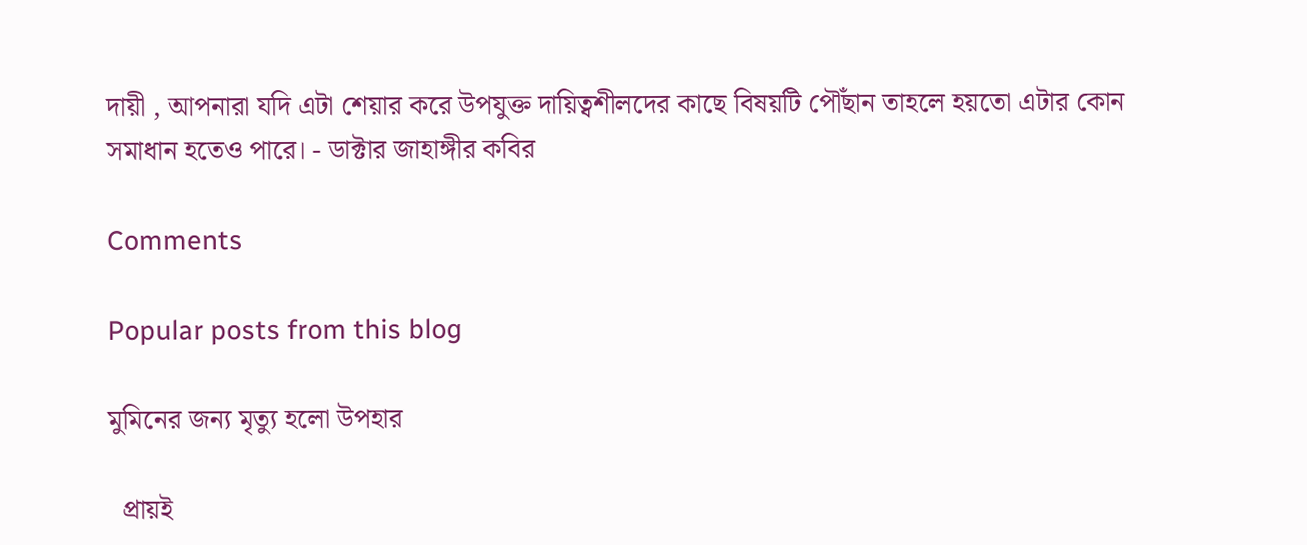দায়ী , আপনারা যদি এটা শেয়ার করে উপযুক্ত দায়িত্বশীলদের কাছে বিষয়টি পৌঁছান তাহলে হয়তো এটার কোন সমাধান হতেও পারে। - ডাক্টার জাহাঙ্গীর কবির

Comments

Popular posts from this blog

মুমিনের জন্য মৃত্যু হলো উপহার

  প্রায়ই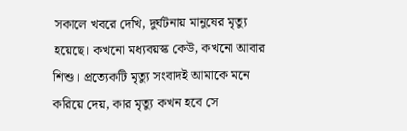সকালে খবরে দেখি, দুর্ঘটনায় মানুষের মৃত্যু হয়েছে। কখনো মধ্যবয়স্ক কেউ, কখনো আবার শিশু। প্রত্যেকটি মৃত্যু সংবাদই আমাকে মনে করিয়ে দেয়, কার মৃত্যু কখন হবে সে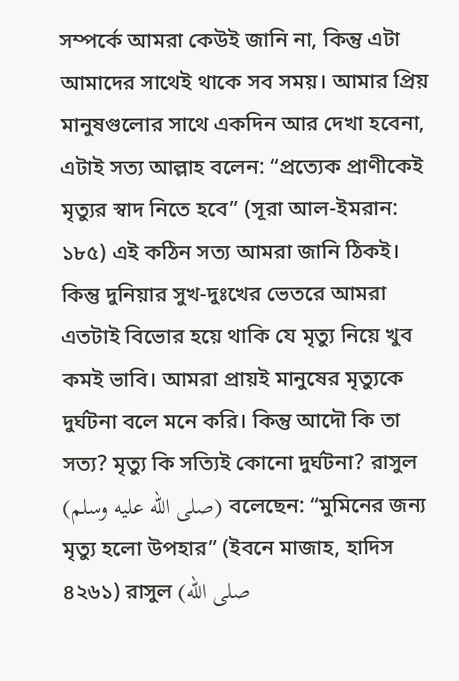সম্পর্কে আমরা কেউই জানি না, কিন্তু এটা আমাদের সাথেই থাকে সব সময়। আমার প্রিয় মানুষগুলোর সাথে একদিন আর দেখা হবেনা, এটাই সত্য আল্লাহ বলেন: “প্রত্যেক প্রাণীকেই মৃত্যুর স্বাদ নিতে হবে” (সূরা আল-ইমরান: ১৮৫) এই কঠিন সত্য আমরা জানি ঠিকই। কিন্তু দুনিয়ার সুখ-দুঃখের ভেতরে আমরা এতটাই বিভোর হয়ে থাকি যে মৃত্যু নিয়ে খুব কমই ভাবি। আমরা প্রায়ই মানুষের মৃত্যুকে দুর্ঘটনা বলে মনে করি। কিন্তু আদৌ কি তা সত্য? মৃত্যু কি সত্যিই কোনো দুর্ঘটনা? রাসুল (صلى الله عليه وسلم) বলেছেন: “মুমিনের জন্য মৃত্যু হলো উপহার” (ইবনে মাজাহ, হাদিস ৪২৬১) রাসুল (صلى الله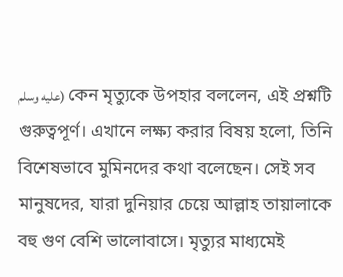عليه وسلم) কেন মৃত্যুকে উপহার বললেন, এই প্রশ্নটি গুরুত্বপূর্ণ। এখানে লক্ষ্য করার বিষয় হলো, তিনি বিশেষভাবে মুমিনদের কথা বলেছেন। সেই সব মানুষদের, যারা দুনিয়ার চেয়ে আল্লাহ তায়ালাকে বহু গুণ বেশি ভালোবাসে। মৃত্যুর মাধ্যমেই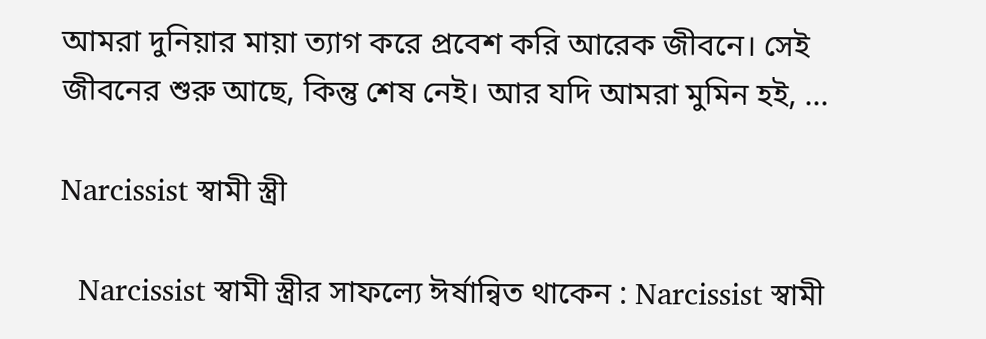আমরা দুনিয়ার মায়া ত্যাগ করে প্রবেশ করি আরেক জীবনে। সেই জীবনের শুরু আছে, কিন্তু শেষ নেই। আর যদি আমরা মুমিন হই, ...

Narcissist স্বামী স্ত্রী

  Narcissist স্বামী স্ত্রীর সাফল্যে ঈর্ষান্বিত থাকেন : Narcissist স্বামী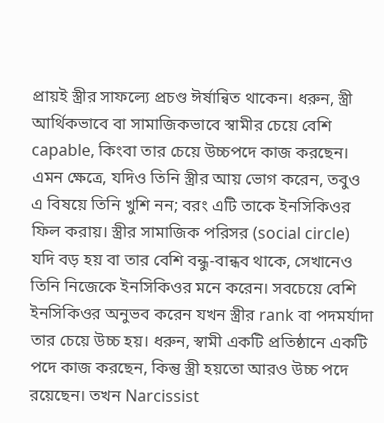প্রায়ই স্ত্রীর সাফল্যে প্রচণ্ড ঈর্ষান্বিত থাকেন। ধরুন, স্ত্রী আর্থিকভাবে বা সামাজিকভাবে স্বামীর চেয়ে বেশি capable, কিংবা তার চেয়ে উচ্চপদে কাজ করছেন। এমন ক্ষেত্রে, যদিও তিনি স্ত্রীর আয় ভোগ করেন, তবুও এ বিষয়ে তিনি খুশি নন; বরং এটি তাকে ইনসিকিওর ফিল করায়। স্ত্রীর সামাজিক পরিসর (social circle) যদি বড় হয় বা তার বেশি বন্ধু-বান্ধব থাকে, সেখানেও তিনি নিজেকে ইনসিকিওর মনে করেন। সবচেয়ে বেশি ইনসিকিওর অনুভব করেন যখন স্ত্রীর rank বা পদমর্যাদা তার চেয়ে উচ্চ হয়। ধরুন, স্বামী একটি প্রতিষ্ঠানে একটি পদে কাজ করছেন, কিন্তু স্ত্রী হয়তো আরও উচ্চ পদে রয়েছেন। তখন Narcissist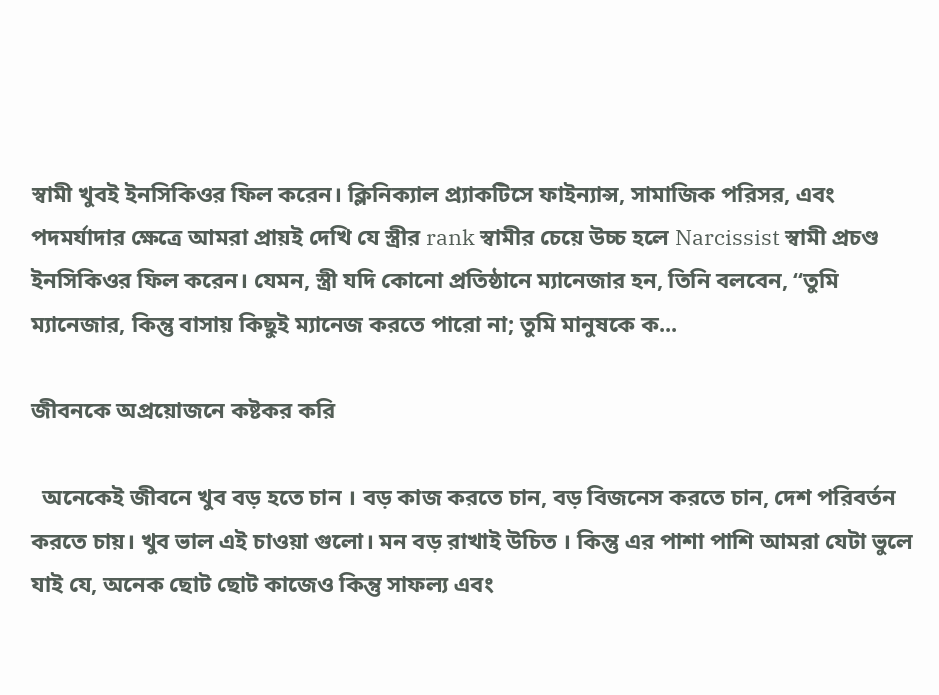স্বামী খুবই ইনসিকিওর ফিল করেন। ক্লিনিক্যাল প্র্যাকটিসে ফাইন্যান্স, সামাজিক পরিসর, এবং পদমর্যাদার ক্ষেত্রে আমরা প্রায়ই দেখি যে স্ত্রীর rank স্বামীর চেয়ে উচ্চ হলে Narcissist স্বামী প্রচণ্ড ইনসিকিওর ফিল করেন। যেমন, স্ত্রী যদি কোনো প্রতিষ্ঠানে ম্যানেজার হন, তিনি বলবেন, “তুমি ম্যানেজার, কিন্তু বাসায় কিছুই ম্যানেজ করতে পারো না; তুমি মানুষকে ক...

জীবনকে অপ্রয়োজনে কষ্টকর করি

  অনেকেই জীবনে খুব বড় হতে চান । বড় কাজ করতে চান, বড় বিজনেস করতে চান, দেশ পরিবর্তন করতে চায়। খুব ভাল এই চাওয়া গুলো। মন বড় রাখাই উচিত । কিন্তু এর পাশা পাশি আমরা যেটা ভুলে যাই যে, অনেক ছোট ছোট কাজেও কিন্তু সাফল্য এবং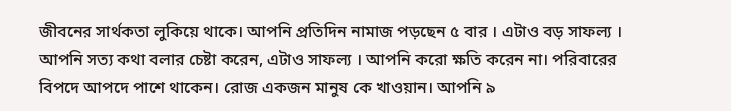জীবনের সার্থকতা লুকিয়ে থাকে। আপনি প্রতিদিন নামাজ পড়ছেন ৫ বার । এটাও বড় সাফল্য । আপনি সত্য কথা বলার চেষ্টা করেন, এটাও সাফল্য । আপনি করো ক্ষতি করেন না। পরিবারের বিপদে আপদে পাশে থাকেন। রোজ একজন মানুষ কে খাওয়ান। আপনি ৯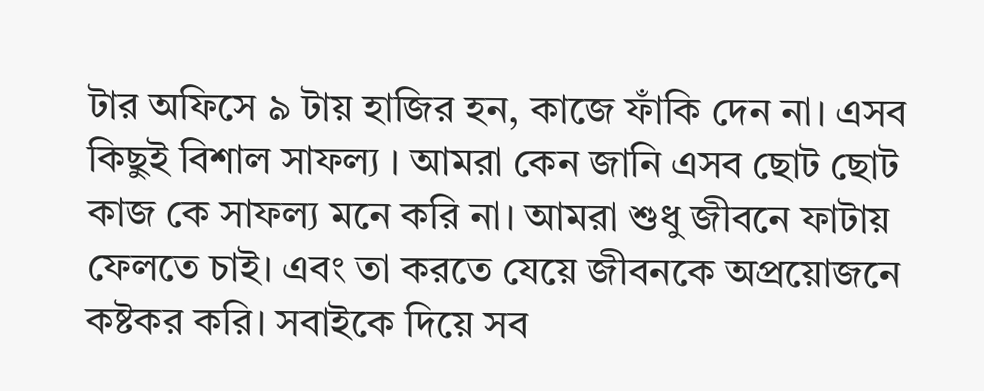টার অফিসে ৯ টায় হাজির হন, কাজে ফাঁকি দেন না। এসব কিছুই বিশাল সাফল্য । আমরা কেন জানি এসব ছোট ছোট কাজ কে সাফল্য মনে করি না। আমরা শুধু জীবনে ফাটায় ফেলতে চাই। এবং তা করতে যেয়ে জীবনকে অপ্রয়োজনে কষ্টকর করি। সবাইকে দিয়ে সব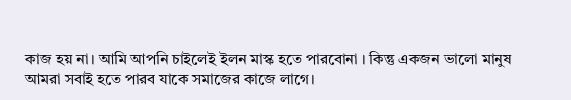কাজ হয় না। আমি আপনি চাইলেই ইলন মাস্ক হতে পারবোনা । কিন্তু একজন ভালো মানুষ আমরা সবাই হতে পারব যাকে সমাজের কাজে লাগে।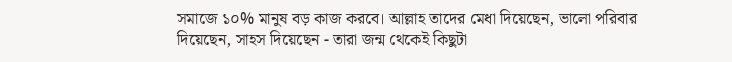সমাজে ১০% মানুষ বড় কাজ করবে। আল্লাহ তাদের মেধা দিয়েছেন, ভালো পরিবার দিয়েছেন, সাহস দিয়েছেন - তারা জন্ম থেকেই কিছুটা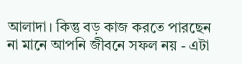আলাদা। কিন্তু বড় কাজ করতে পারছেন না মানে আপনি জীবনে সফল নয় - এটা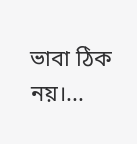ভাবা ঠিক নয়।...